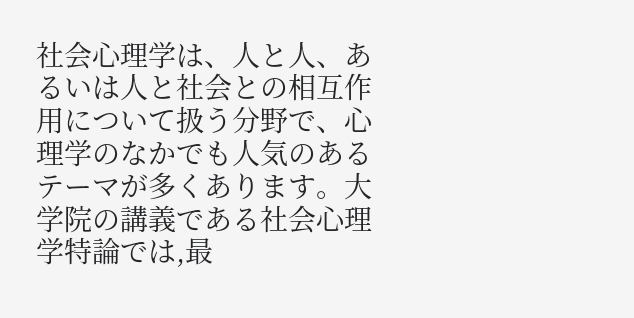社会心理学は、人と人、あるいは人と社会との相互作用について扱う分野で、心理学のなかでも人気のあるテーマが多くあります。大学院の講義である社会心理学特論では,最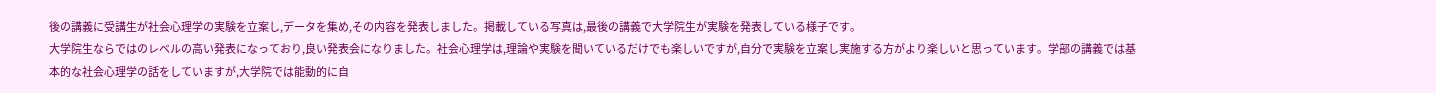後の講義に受講生が社会心理学の実験を立案し,データを集め,その内容を発表しました。掲載している写真は,最後の講義で大学院生が実験を発表している様子です。
大学院生ならではのレベルの高い発表になっており,良い発表会になりました。社会心理学は,理論や実験を聞いているだけでも楽しいですが,自分で実験を立案し実施する方がより楽しいと思っています。学部の講義では基本的な社会心理学の話をしていますが,大学院では能動的に自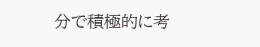分で積極的に考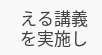える講義を実施し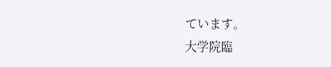ています。
大学院臨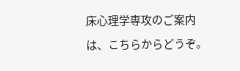床心理学専攻のご案内は、こちらからどうぞ。